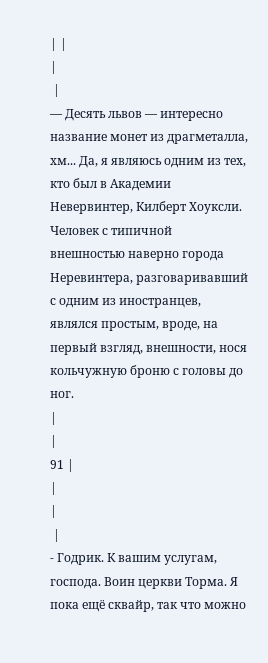| |
|
 |
— Десять львов — интересно название монет из драгметалла, хм... Да, я являюсь одним из тех, кто был в Академии Невервинтер, Килберт Хоуксли. Человек с типичной внешностью наверно города Неревинтера, разговаривавший с одним из иностранцев, являлся простым, вроде, на первый взгляд, внешности, нося кольчужную броню с головы до ног.
|
|
91 |
|
|
 |
- Годрик. К вашим услугам, господа. Воин церкви Торма. Я пока ещё сквайр, так что можно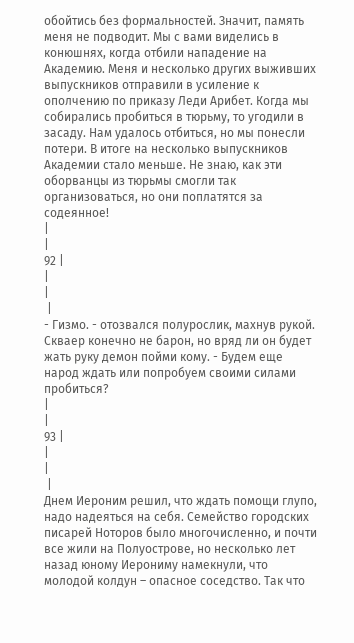обойтись без формальностей. Значит, память меня не подводит. Мы с вами виделись в конюшнях, когда отбили нападение на Академию. Меня и несколько других выживших выпускников отправили в усиление к ополчению по приказу Леди Арибет. Когда мы собирались пробиться в тюрьму, то угодили в засаду. Нам удалось отбиться, но мы понесли потери. В итоге на несколько выпускников Академии стало меньше. Не знаю, как эти оборванцы из тюрьмы смогли так организоваться, но они поплатятся за содеянное!
|
|
92 |
|
|
 |
- Гизмо. - отозвался полурослик, махнув рукой. Скваер конечно не барон, но вряд ли он будет жать руку демон пойми кому. - Будем еще народ ждать или попробуем своими силами пробиться?
|
|
93 |
|
|
 |
Днем Иероним решил, что ждать помощи глупо, надо надеяться на себя. Семейство городских писарей Ноторов было многочисленно, и почти все жили на Полуострове, но несколько лет назад юному Иерониму намекнули, что молодой колдун – опасное соседство. Так что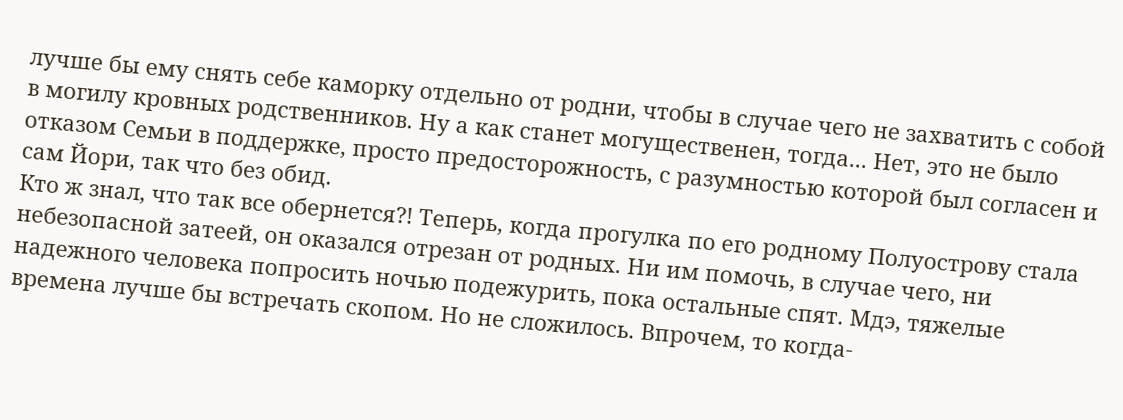лучше бы ему снять себе каморку отдельно от родни, чтобы в случае чего не захватить с собой в могилу кровных родственников. Ну а как станет могущественен, тогда... Нет, это не было отказом Семьи в поддержке, просто предосторожность, с разумностью которой был согласен и сам Йори, так что без обид.
Кто ж знал, что так все обернется?! Теперь, когда прогулка по его родному Полуострову стала небезопасной затеей, он оказался отрезан от родных. Ни им помочь, в случае чего, ни надежного человека попросить ночью подежурить, пока остальные спят. Мдэ, тяжелые времена лучше бы встречать скопом. Но не сложилось. Впрочем, то когда-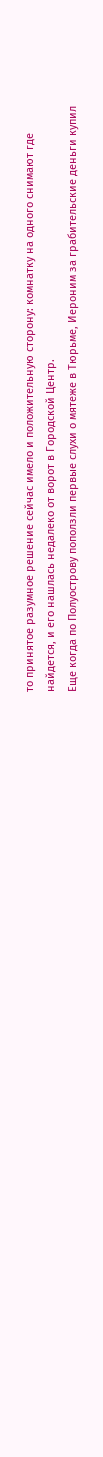то принятое разумное решение сейчас имело и положительную сторону: комнатку на одного снимают где найдется, и его нашлась недалеко от ворот в Городской Центр.
Еще когда по Полуострову поползли первые слухи о мятеже в Тюрьме, Иероним за грабительские деньги купил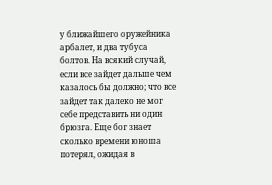у ближайшего оружейника арбалет, и два тубуса болтов. На всякий случай, если все зайдет дальше чем казалось бы должно; что все зайдет так далеко не мог себе представить ни один брюзга. Еще бог знает сколько времени юноша потерял, ожидая в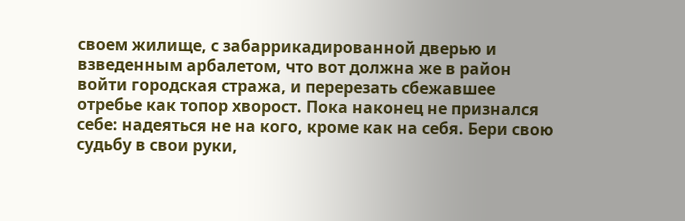своем жилище, с забаррикадированной дверью и взведенным арбалетом, что вот должна же в район войти городская стража, и перерезать сбежавшее отребье как топор хворост. Пока наконец не признался себе: надеяться не на кого, кроме как на себя. Бери свою судьбу в свои руки,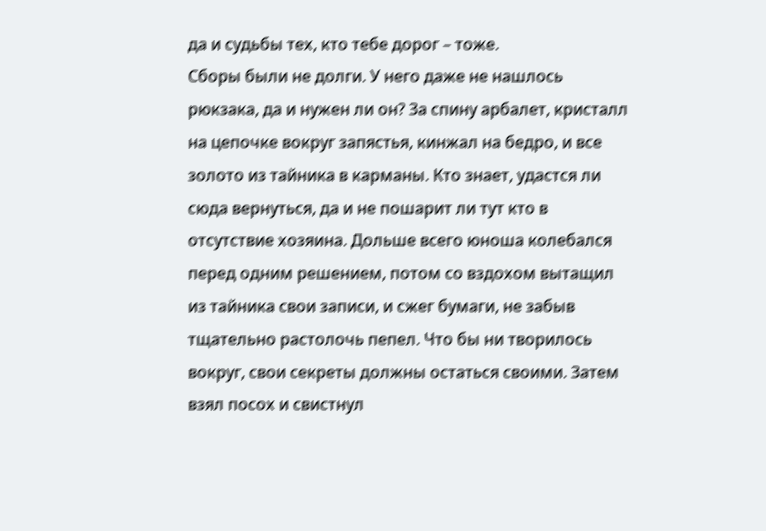да и судьбы тех, кто тебе дорог – тоже.
Сборы были не долги. У него даже не нашлось рюкзака, да и нужен ли он? За спину арбалет, кристалл на цепочке вокруг запястья, кинжал на бедро, и все золото из тайника в карманы. Кто знает, удастся ли сюда вернуться, да и не пошарит ли тут кто в отсутствие хозяина. Дольше всего юноша колебался перед одним решением, потом со вздохом вытащил из тайника свои записи, и сжег бумаги, не забыв тщательно растолочь пепел. Что бы ни творилось вокруг, свои секреты должны остаться своими. Затем взял посох и свистнул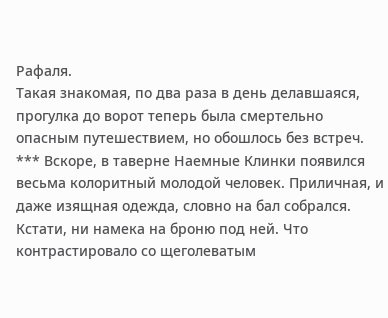Рафаля.
Такая знакомая, по два раза в день делавшаяся, прогулка до ворот теперь была смертельно опасным путешествием, но обошлось без встреч. *** Вскоре, в таверне Наемные Клинки появился весьма колоритный молодой человек. Приличная, и даже изящная одежда, словно на бал собрался. Кстати, ни намека на броню под ней. Что контрастировало со щеголеватым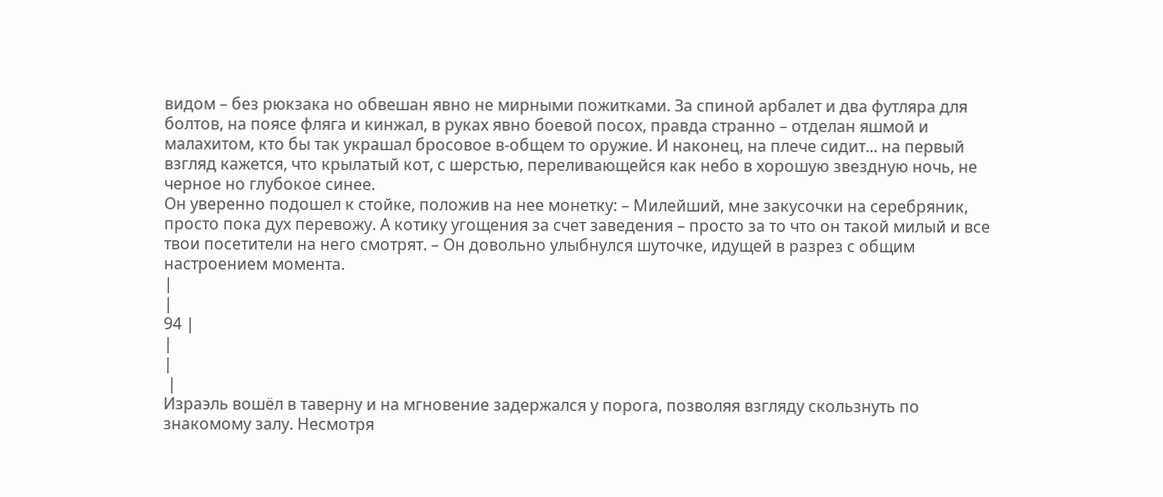видом – без рюкзака но обвешан явно не мирными пожитками. За спиной арбалет и два футляра для болтов, на поясе фляга и кинжал, в руках явно боевой посох, правда странно – отделан яшмой и малахитом, кто бы так украшал бросовое в-общем то оружие. И наконец, на плече сидит... на первый взгляд кажется, что крылатый кот, с шерстью, переливающейся как небо в хорошую звездную ночь, не черное но глубокое синее.
Он уверенно подошел к стойке, положив на нее монетку: – Милейший, мне закусочки на серебряник, просто пока дух перевожу. А котику угощения за счет заведения – просто за то что он такой милый и все твои посетители на него смотрят. – Он довольно улыбнулся шуточке, идущей в разрез с общим настроением момента.
|
|
94 |
|
|
 |
Израэль вошёл в таверну и на мгновение задержался у порога, позволяя взгляду скользнуть по знакомому залу. Несмотря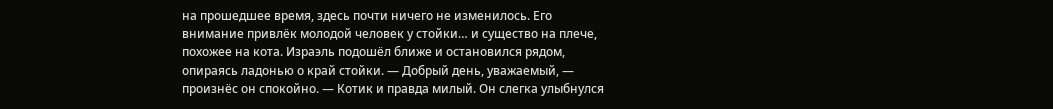на прошедшее время, здесь почти ничего не изменилось. Его внимание привлёк молодой человек у стойки… и существо на плече, похожее на кота. Израэль подошёл ближе и остановился рядом, опираясь ладонью о край стойки. — Добрый день, уважаемый, — произнёс он спокойно. — Котик и правда милый. Он слегка улыбнулся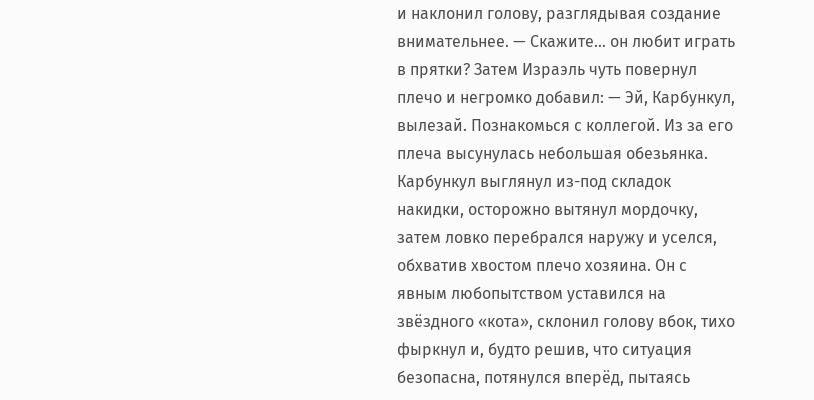и наклонил голову, разглядывая создание внимательнее. — Скажите… он любит играть в прятки? Затем Израэль чуть повернул плечо и негромко добавил: — Эй, Карбункул, вылезай. Познакомься с коллегой. Из за его плеча высунулась небольшая обезьянка. Карбункул выглянул из-под складок накидки, осторожно вытянул мордочку, затем ловко перебрался наружу и уселся, обхватив хвостом плечо хозяина. Он с явным любопытством уставился на звёздного «кота», склонил голову вбок, тихо фыркнул и, будто решив, что ситуация безопасна, потянулся вперёд, пытаясь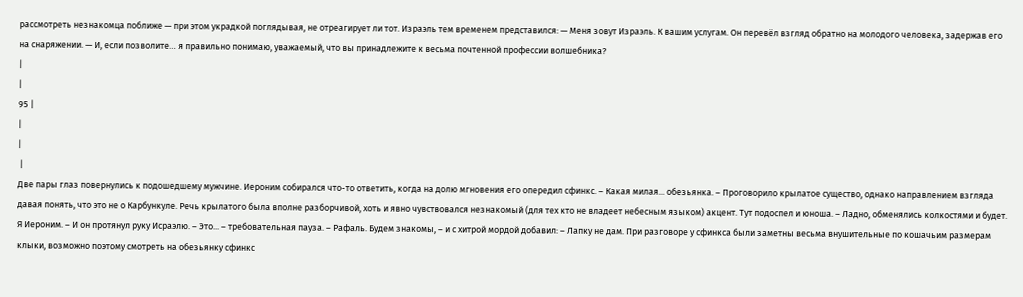рассмотреть незнакомца поближе — при этом украдкой поглядывая, не отреагирует ли тот. Израэль тем временем представился: — Меня зовут Израэль. К вашим услугам. Он перевёл взгляд обратно на молодого человека, задержав его на снаряжении. — И, если позволите… я правильно понимаю, уважаемый, что вы принадлежите к весьма почтенной профессии волшебника?
|
|
95 |
|
|
 |
Две пары глаз повернулись к подошедшему мужчине. Иероним собирался что-то ответить, когда на долю мгновения его опередил сфинкс. – Какая милая... обезьянка. – Проговорило крылатое существо, однако направлением взгляда давая понять, что это не о Карбункуле. Речь крылатого была вполне разборчивой, хоть и явно чувствовался незнакомый (для тех кто не владеет небесным языком) акцент. Тут подоспел и юноша. – Ладно, обменялись колкостями и будет. Я Иероним. – И он протянул руку Исраэлю. – Это... – требовательная пауза. – Рафаль. Будем знакомы, – и с хитрой мордой добавил: – Лапку не дам. При разговоре у сфинкса были заметны весьма внушительные по кошачьим размерам клыки, возможно поэтому смотреть на обезьянку сфинкс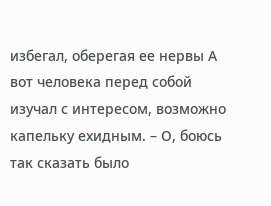избегал, оберегая ее нервы А вот человека перед собой изучал с интересом, возможно капельку ехидным. – О, боюсь так сказать было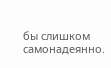бы слишком самонадеянно.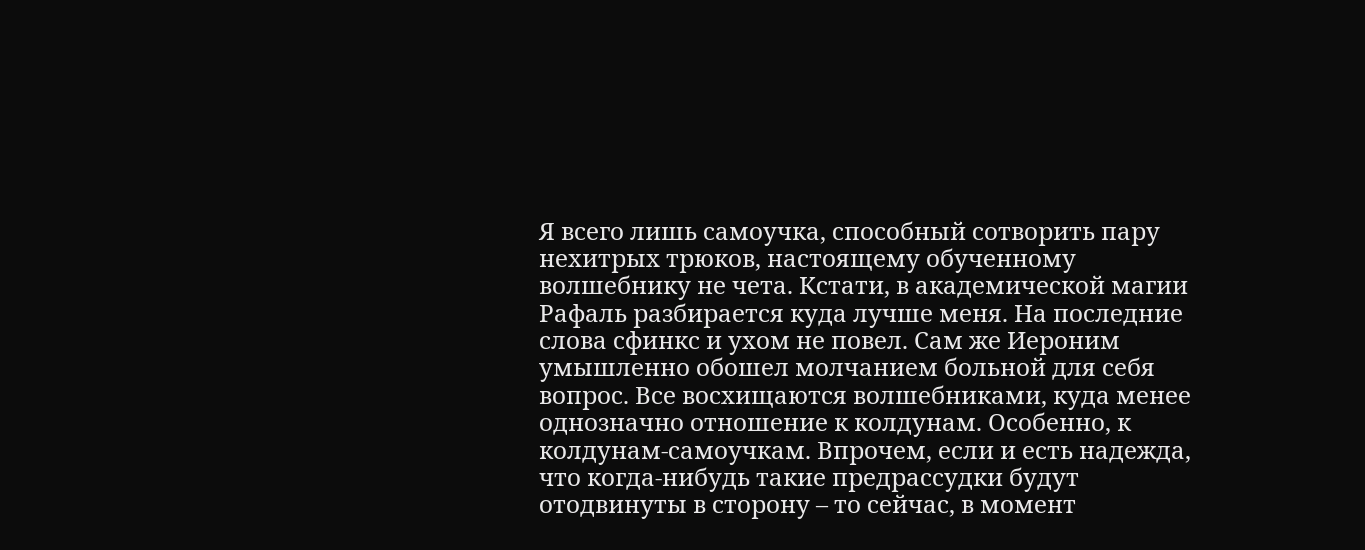Я всего лишь самоучка, способный сотворить пару нехитрых трюков, настоящему обученному волшебнику не чета. Кстати, в академической магии Рафаль разбирается куда лучше меня. На последние слова сфинкс и ухом не повел. Сам же Иероним умышленно обошел молчанием больной для себя вопрос. Все восхищаются волшебниками, куда менее однозначно отношение к колдунам. Особенно, к колдунам-самоучкам. Впрочем, если и есть надежда, что когда-нибудь такие предрассудки будут отодвинуты в сторону – то сейчас, в момент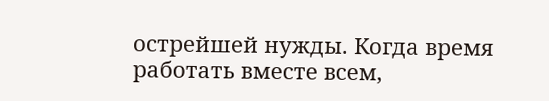острейшей нужды. Когда время работать вместе всем,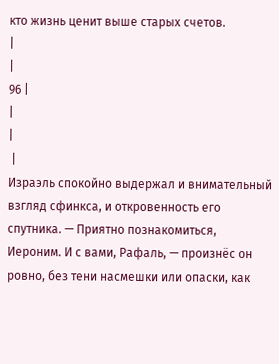кто жизнь ценит выше старых счетов.
|
|
96 |
|
|
 |
Израэль спокойно выдержал и внимательный взгляд сфинкса, и откровенность его спутника. — Приятно познакомиться, Иероним. И с вами, Рафаль, — произнёс он ровно, без тени насмешки или опаски, как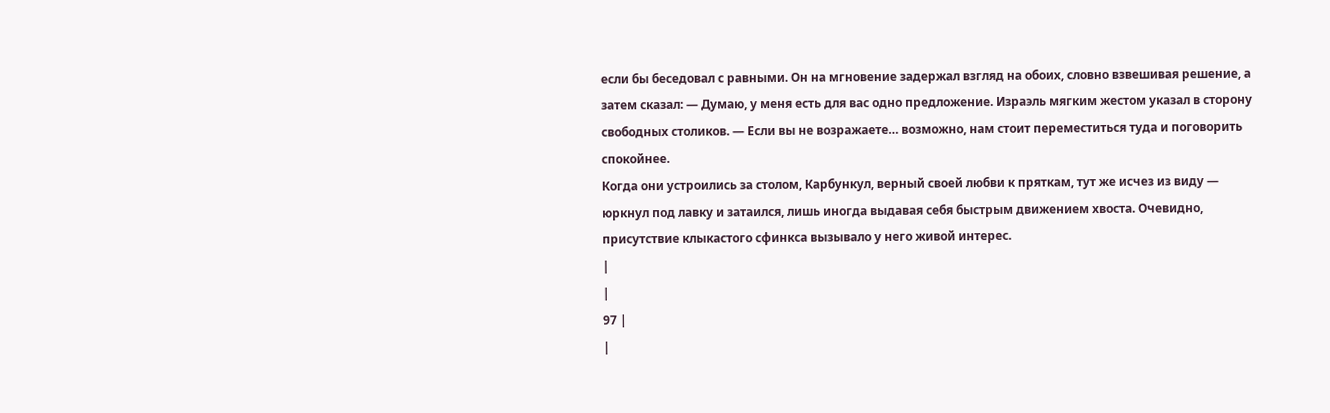если бы беседовал с равными. Он на мгновение задержал взгляд на обоих, словно взвешивая решение, а затем сказал: — Думаю, у меня есть для вас одно предложение. Израэль мягким жестом указал в сторону свободных столиков. — Если вы не возражаете… возможно, нам стоит переместиться туда и поговорить спокойнее.
Когда они устроились за столом, Карбункул, верный своей любви к пряткам, тут же исчез из виду — юркнул под лавку и затаился, лишь иногда выдавая себя быстрым движением хвоста. Очевидно, присутствие клыкастого сфинкса вызывало у него живой интерес.
|
|
97 |
|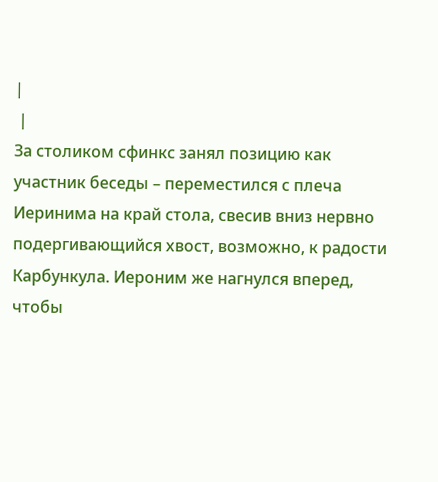|
 |
За столиком сфинкс занял позицию как участник беседы – переместился с плеча Иеринима на край стола, свесив вниз нервно подергивающийся хвост, возможно, к радости Карбункула. Иероним же нагнулся вперед, чтобы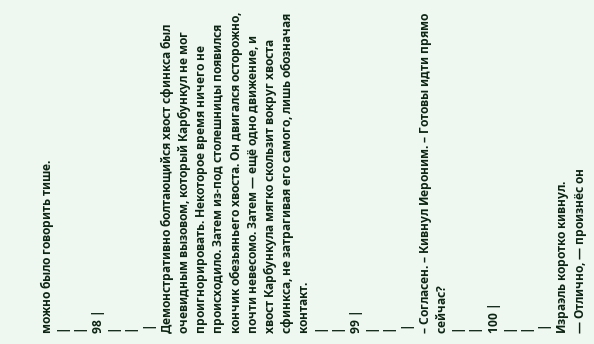можно было говорить тише.
|
|
98 |
|
|
 |
Демонстративно болтающийся хвост сфинкса был очевидным вызовом, который Карбункул не мог проигнорировать. Некоторое время ничего не происходило. Затем из-под столешницы появился кончик обезьяньего хвоста. Он двигался осторожно, почти невесомо. Затем — ещё одно движение, и хвост Карбункула мягко скользит вокруг хвоста сфинкса, не затрагивая его самого, лишь обозначая контакт.
|
|
99 |
|
|
 |
– Согласен. – Кивнул Иероним. – Готовы идти прямо сейчас?
|
|
100 |
|
|
 |
Израэль коротко кивнул.
— Отлично, — произнёс он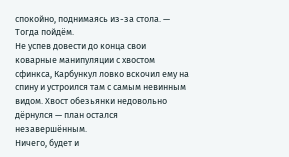спокойно, поднимаясь из-за стола. — Тогда пойдём.
Не успев довести до конца свои коварные манипуляции с хвостом сфинкса, Карбункул ловко вскочил ему на спину и устроился там с самым невинным видом. Хвост обезьянки недовольно дёрнулся — план остался незавершённым.
Ничего, будет и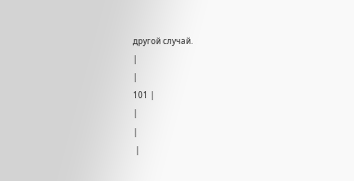другой случай.
|
|
101 |
|
|
 |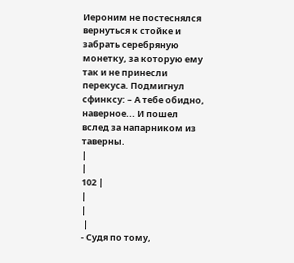Иероним не постеснялся вернуться к стойке и забрать серебряную монетку, за которую ему так и не принесли перекуса. Подмигнул сфинксу: – А тебе обидно, наверное... И пошел вслед за напарником из таверны.
|
|
102 |
|
|
 |
- Судя по тому,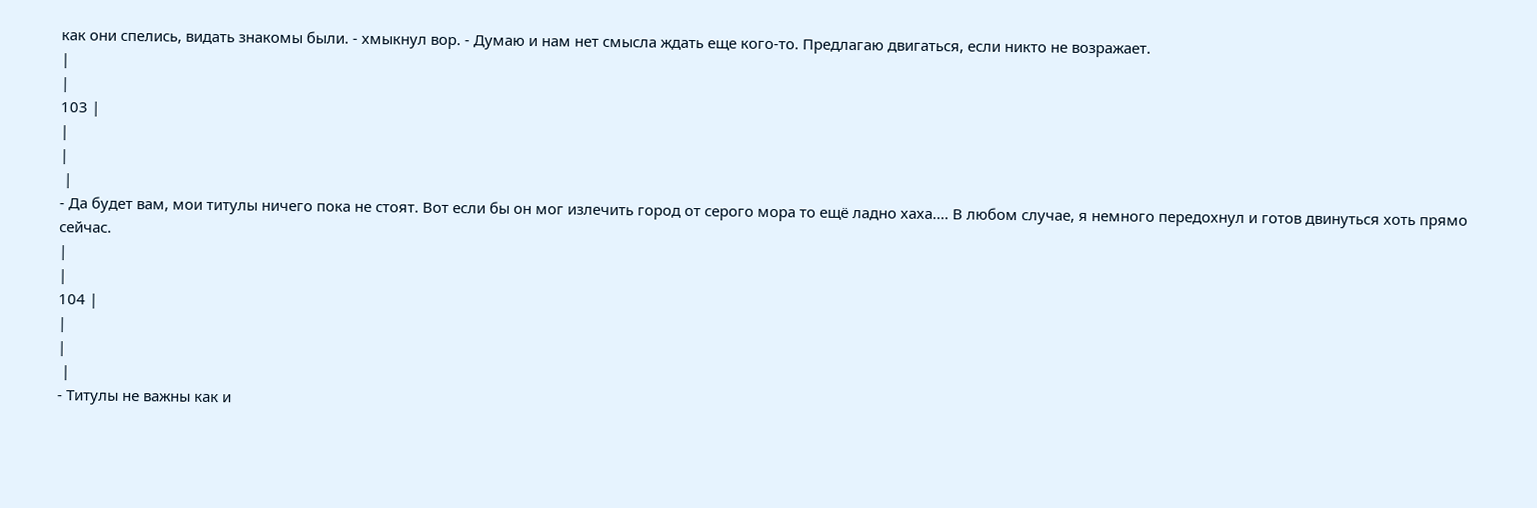как они спелись, видать знакомы были. - хмыкнул вор. - Думаю и нам нет смысла ждать еще кого-то. Предлагаю двигаться, если никто не возражает.
|
|
103 |
|
|
 |
- Да будет вам, мои титулы ничего пока не стоят. Вот если бы он мог излечить город от серого мора то ещё ладно хаха.... В любом случае, я немного передохнул и готов двинуться хоть прямо сейчас.
|
|
104 |
|
|
 |
- Титулы не важны как и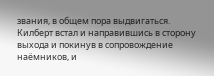звания, в общем пора выдвигаться. Килберт встал и направившись в сторону выхода и покинув в сопровождение наёмников, и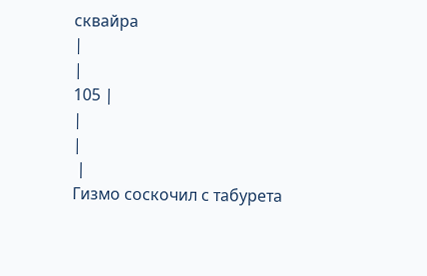сквайра
|
|
105 |
|
|
 |
Гизмо соскочил с табурета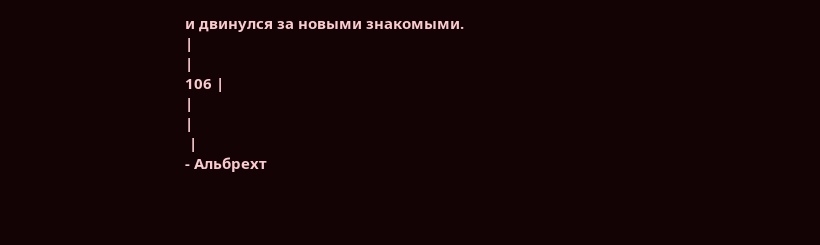и двинулся за новыми знакомыми.
|
|
106 |
|
|
 |
- Альбрехт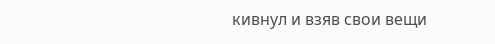кивнул и взяв свои вещи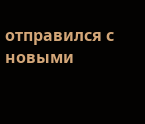отправился с новыми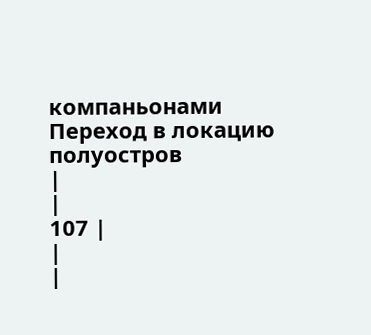компаньонами
Переход в локацию полуостров
|
|
107 |
|
|